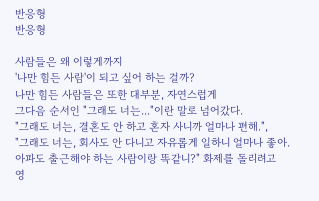반응형
반응형

사람들은 왜 이렇게까지
'나만 힘든 사람'이 되고 싶어 하는 걸까?
나만 힘든 사람들은 또한 대부분, 자연스럽게
그다음 순서인 "그래도 너는..."이란 말로 넘어갔다.
"그래도 너는, 결혼도 안 하고 혼자 사니까 얼마나 편해.",
"그래도 너는, 회사도 안 다니고 자유롭게 일하니 얼마나 좋아.
아파도 출근해야 하는 사람이랑 똑같니?" 화제를 돌리려고
영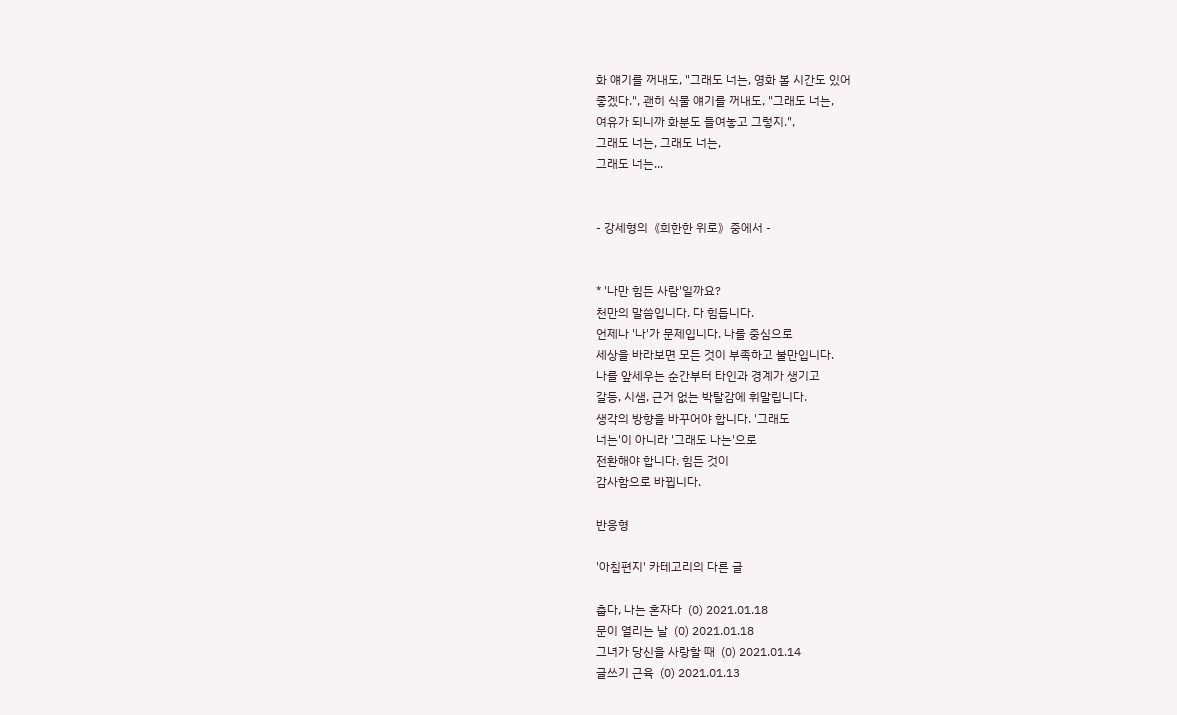화 얘기를 꺼내도, "그래도 너는, 영화 볼 시간도 있어
좋겠다.", 괜히 식물 얘기를 꺼내도, "그래도 너는,
여유가 되니까 화분도 들여놓고 그렇지.",
그래도 너는, 그래도 너는,
그래도 너는...


- 강세형의《희한한 위로》중에서 -


* '나만 힘든 사람'일까요?
천만의 말씀입니다. 다 힘듭니다.
언제나 '나'가 문제입니다. 나를 중심으로
세상을 바라보면 모든 것이 부족하고 불만입니다.
나를 앞세우는 순간부터 타인과 경계가 생기고
갈등, 시샘, 근거 없는 박탈감에 휘말립니다.
생각의 방향을 바꾸어야 합니다. '그래도
너는'이 아니라 '그래도 나는'으로
전환해야 합니다. 힘든 것이
감사함으로 바뀝니다.

반응형

'아침편지' 카테고리의 다른 글

춥다, 나는 혼자다  (0) 2021.01.18
문이 열리는 날  (0) 2021.01.18
그녀가 당신을 사랑할 때  (0) 2021.01.14
글쓰기 근육  (0) 2021.01.13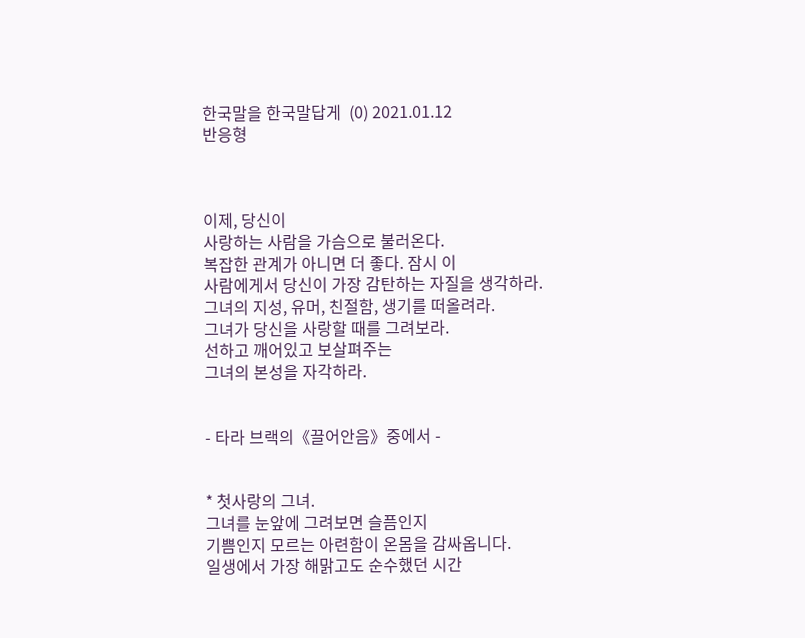한국말을 한국말답게  (0) 2021.01.12
반응형



이제, 당신이
사랑하는 사람을 가슴으로 불러온다.
복잡한 관계가 아니면 더 좋다. 잠시 이
사람에게서 당신이 가장 감탄하는 자질을 생각하라.
그녀의 지성, 유머, 친절함, 생기를 떠올려라.
그녀가 당신을 사랑할 때를 그려보라.
선하고 깨어있고 보살펴주는
그녀의 본성을 자각하라.


- 타라 브랙의《끌어안음》중에서 -


* 첫사랑의 그녀.
그녀를 눈앞에 그려보면 슬픔인지
기쁨인지 모르는 아련함이 온몸을 감싸옵니다.
일생에서 가장 해맑고도 순수했던 시간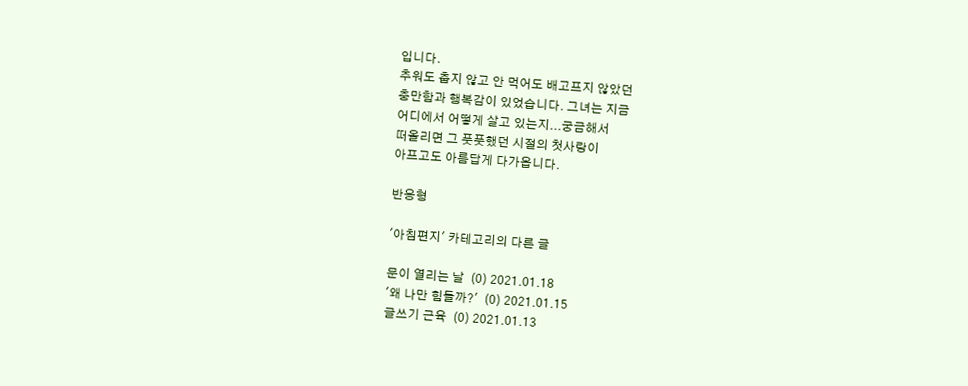입니다.
추워도 춥지 않고 안 먹어도 배고프지 않았던
충만함과 행복감이 있었습니다. 그녀는 지금
어디에서 어떻게 살고 있는지...궁금해서
떠올리면 그 풋풋했던 시절의 첫사랑이
아프고도 아름답게 다가옵니다.

반응형

'아침편지' 카테고리의 다른 글

문이 열리는 날  (0) 2021.01.18
'왜 나만 힘들까?'  (0) 2021.01.15
글쓰기 근육  (0) 2021.01.13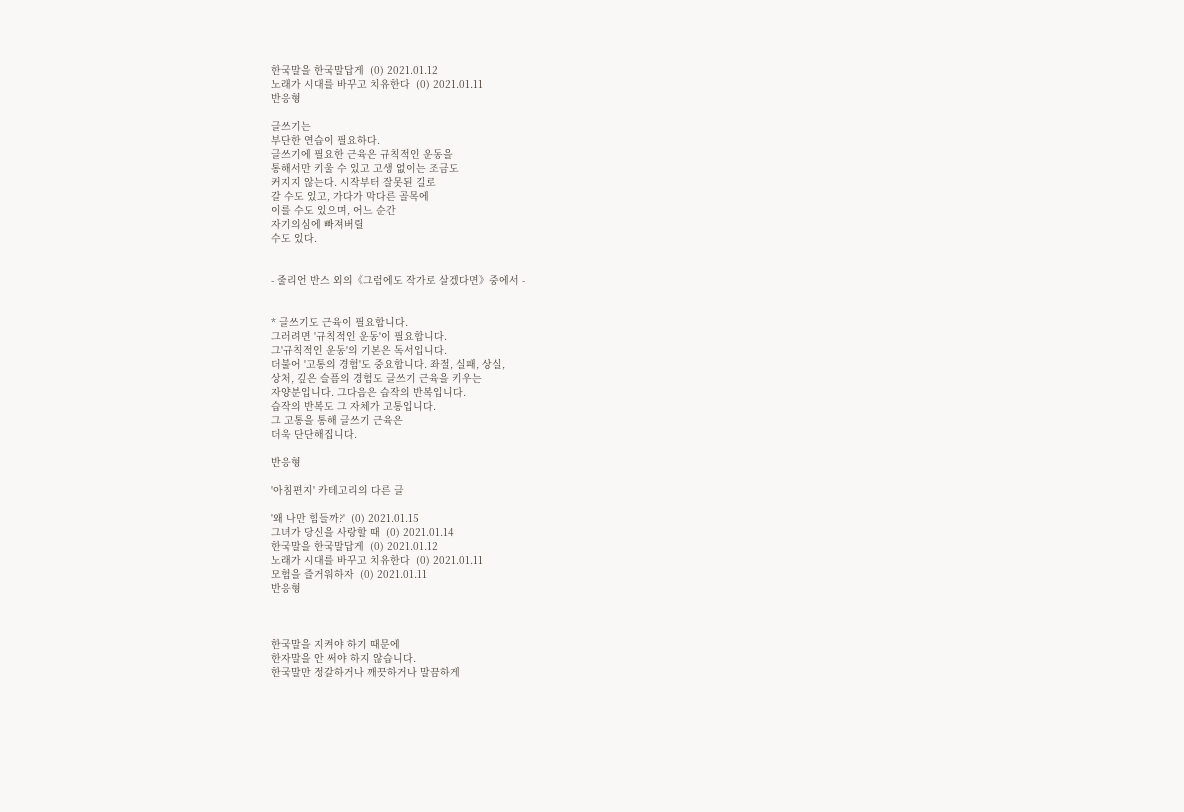한국말을 한국말답게  (0) 2021.01.12
노래가 시대를 바꾸고 치유한다  (0) 2021.01.11
반응형

글쓰기는
부단한 연습이 필요하다.
글쓰기에 필요한 근육은 규칙적인 운동을
통해서만 키울 수 있고 고생 없이는 조금도
커지지 않는다. 시작부터 잘못된 길로
갈 수도 있고, 가다가 막다른 골목에
이를 수도 있으며, 어느 순간
자기의심에 빠져버릴
수도 있다.


- 줄리언 반스 외의《그럼에도 작가로 살겠다면》중에서 -


* 글쓰기도 근육이 필요합니다.
그러려면 '규칙적인 운동'이 필요합니다.
그'규칙적인 운동'의 기본은 독서입니다.
더불어 '고통의 경험'도 중요합니다. 좌절, 실패, 상실,
상처, 깊은 슬픔의 경험도 글쓰기 근육을 키우는
자양분입니다. 그다음은 습작의 반복입니다.
습작의 반복도 그 자체가 고통입니다.
그 고통을 통해 글쓰기 근육은
더욱 단단해집니다.

반응형

'아침편지' 카테고리의 다른 글

'왜 나만 힘들까?'  (0) 2021.01.15
그녀가 당신을 사랑할 때  (0) 2021.01.14
한국말을 한국말답게  (0) 2021.01.12
노래가 시대를 바꾸고 치유한다  (0) 2021.01.11
모험을 즐거워하자  (0) 2021.01.11
반응형



한국말을 지켜야 하기 때문에
한자말을 안 써야 하지 않습니다.
한국말만 정갈하거나 깨끗하거나 말끔하게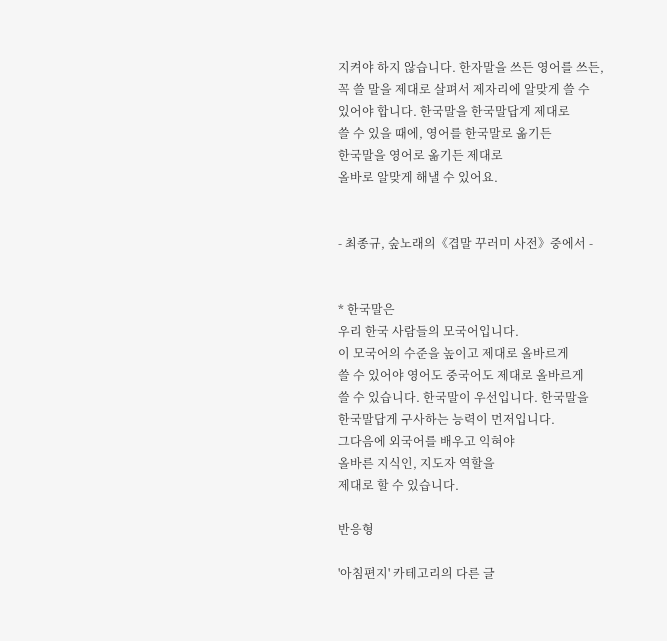지켜야 하지 않습니다. 한자말을 쓰든 영어를 쓰든,
꼭 쓸 말을 제대로 살펴서 제자리에 알맞게 쓸 수
있어야 합니다. 한국말을 한국말답게 제대로
쓸 수 있을 때에, 영어를 한국말로 옮기든
한국말을 영어로 옮기든 제대로
올바로 알맞게 해낼 수 있어요.


- 최종규, 숲노래의《겹말 꾸러미 사전》중에서 -


* 한국말은
우리 한국 사람들의 모국어입니다.
이 모국어의 수준을 높이고 제대로 올바르게
쓸 수 있어야 영어도 중국어도 제대로 올바르게
쓸 수 있습니다. 한국말이 우선입니다. 한국말을
한국말답게 구사하는 능력이 먼저입니다.
그다음에 외국어를 배우고 익혀야
올바른 지식인, 지도자 역할을
제대로 할 수 있습니다.

반응형

'아침편지' 카테고리의 다른 글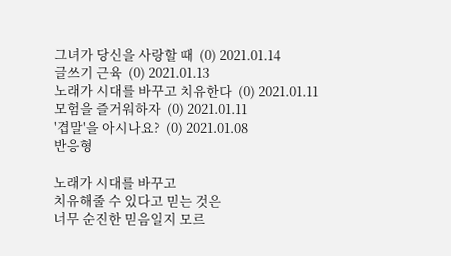그녀가 당신을 사랑할 때  (0) 2021.01.14
글쓰기 근육  (0) 2021.01.13
노래가 시대를 바꾸고 치유한다  (0) 2021.01.11
모험을 즐거워하자  (0) 2021.01.11
'겹말'을 아시나요?  (0) 2021.01.08
반응형

노래가 시대를 바꾸고
치유해줄 수 있다고 믿는 것은
너무 순진한 믿음일지 모르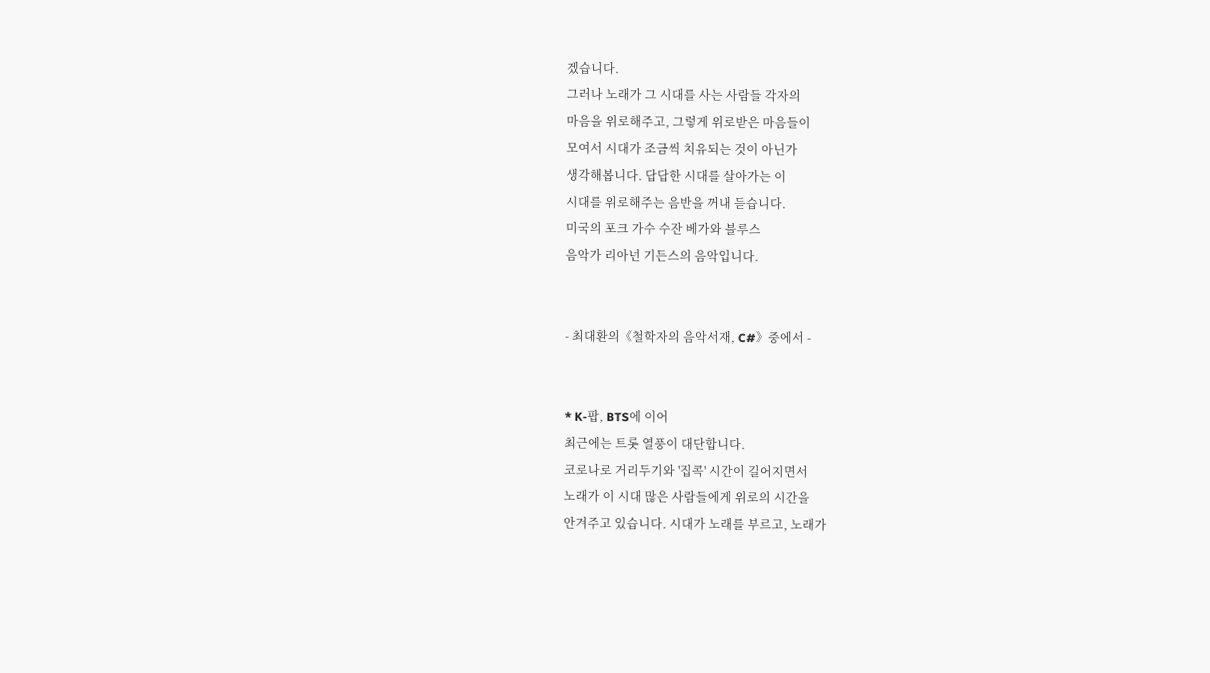겠습니다.
그러나 노래가 그 시대를 사는 사람들 각자의
마음을 위로해주고, 그렇게 위로받은 마음들이
모여서 시대가 조금씩 치유되는 것이 아닌가
생각해봅니다. 답답한 시대를 살아가는 이
시대를 위로해주는 음반을 꺼내 듣습니다.
미국의 포크 가수 수잔 베가와 블루스
음악가 리아넌 기든스의 음악입니다.


- 최대환의《철학자의 음악서재, C#》중에서 -


* K-팝, BTS에 이어
최근에는 트롯 열풍이 대단합니다.
코로나로 거리두기와 '집콕' 시간이 길어지면서
노래가 이 시대 많은 사람들에게 위로의 시간을
안겨주고 있습니다. 시대가 노래를 부르고, 노래가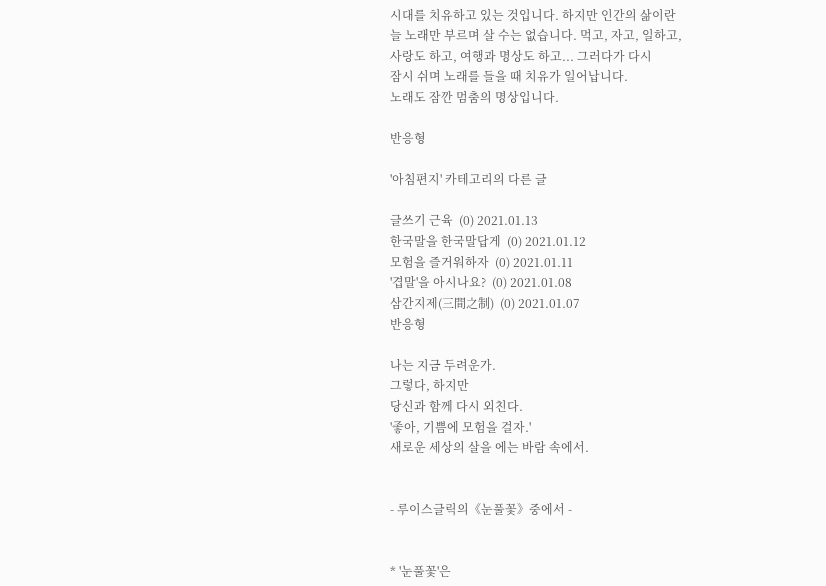시대를 치유하고 있는 것입니다. 하지만 인간의 삶이란
늘 노래만 부르며 살 수는 없습니다. 먹고, 자고, 일하고,
사랑도 하고, 여행과 명상도 하고... 그러다가 다시
잠시 쉬며 노래를 들을 때 치유가 일어납니다.
노래도 잠깐 멈춤의 명상입니다.

반응형

'아침편지' 카테고리의 다른 글

글쓰기 근육  (0) 2021.01.13
한국말을 한국말답게  (0) 2021.01.12
모험을 즐거워하자  (0) 2021.01.11
'겹말'을 아시나요?  (0) 2021.01.08
삼간지제(三間之制)  (0) 2021.01.07
반응형

나는 지금 두려운가.
그렇다, 하지만
당신과 함께 다시 외친다.
'좋아, 기쁨에 모험을 걸자.'
새로운 세상의 살을 에는 바람 속에서.


- 루이스글릭의《눈풀꽃》중에서 -


* '눈풀꽃'은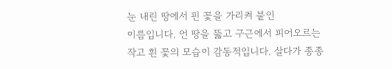눈 내린 땅에서 핀 꽃을 가리켜 붙인
이름입니다. 언 땅을 뚫고 구근에서 피어오르는
작고 흰 꽃의 모습이 감동적입니다. 살다가 종종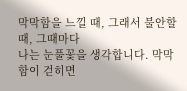막막함을 느낄 때, 그래서 불안할 때, 그때마다
나는 눈풀꽃을 생각합니다. 막막함이 걷히면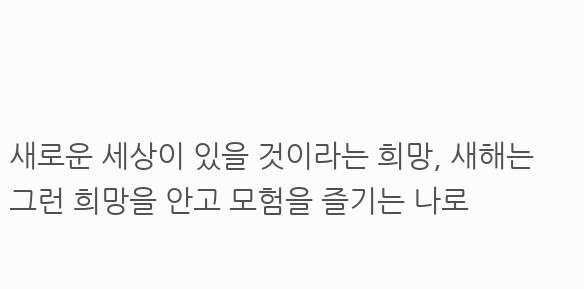새로운 세상이 있을 것이라는 희망, 새해는
그런 희망을 안고 모험을 즐기는 나로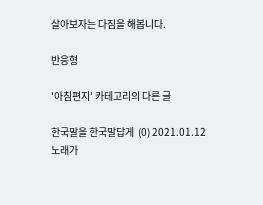살아보자는 다짐을 해봅니다.

반응형

'아침편지' 카테고리의 다른 글

한국말을 한국말답게  (0) 2021.01.12
노래가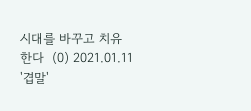시대를 바꾸고 치유한다  (0) 2021.01.11
'겹말'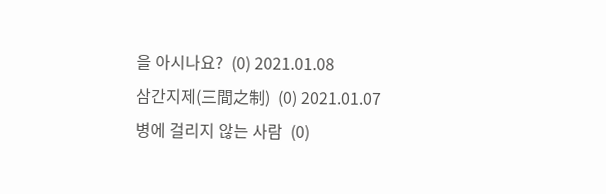을 아시나요?  (0) 2021.01.08
삼간지제(三間之制)  (0) 2021.01.07
병에 걸리지 않는 사람  (0)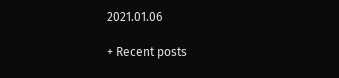2021.01.06

+ Recent posts